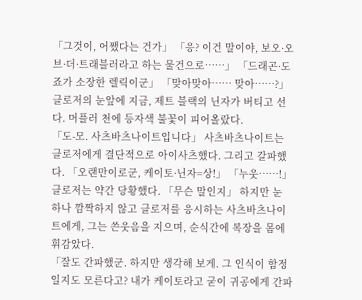「그것이, 어쨌다는 건가」 「응? 이건 말이야, 보오·오브·더·트래블러라고 하는 물건으로……」 「드래곤·도죠가 소장한 렐릭이군」 「맞아맞아…… 맞아……?」 클로저의 눈앞에 지금, 제트 블랙의 닌자가 버티고 선다. 머플러 천에 등자색 불꽃이 피어올랐다.
「도-모. 사츠바츠나이트입니다」 사츠바츠나이트는 클로저에게 결단적으로 아이사츠했다. 그리고 갈파했다. 「오랜만이로군, 케이토·닌자=상!」 「누웃……!」 클로저는 약간 당황했다. 「무슨 말인지」 하지만 눈 하나 깜짝하지 않고 클로저를 응시하는 사츠바츠나이트에게, 그는 쓴웃음을 지으며, 순식간에 복장을 몸에 휘감았다.
「잘도 간파했군. 하지만 생각해 보게. 그 인식이 함정일지도 모른다고? 내가 케이토라고 굳이 귀공에게 간파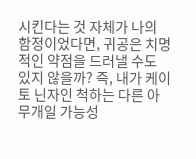시킨다는 것 자체가 나의 함정이었다면, 귀공은 치명적인 약점을 드러낼 수도 있지 않을까? 즉, 내가 케이토 닌자인 척하는 다른 아무개일 가능성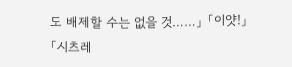도 배제할 수는 없을 것……」 「이얏!」
「시츠레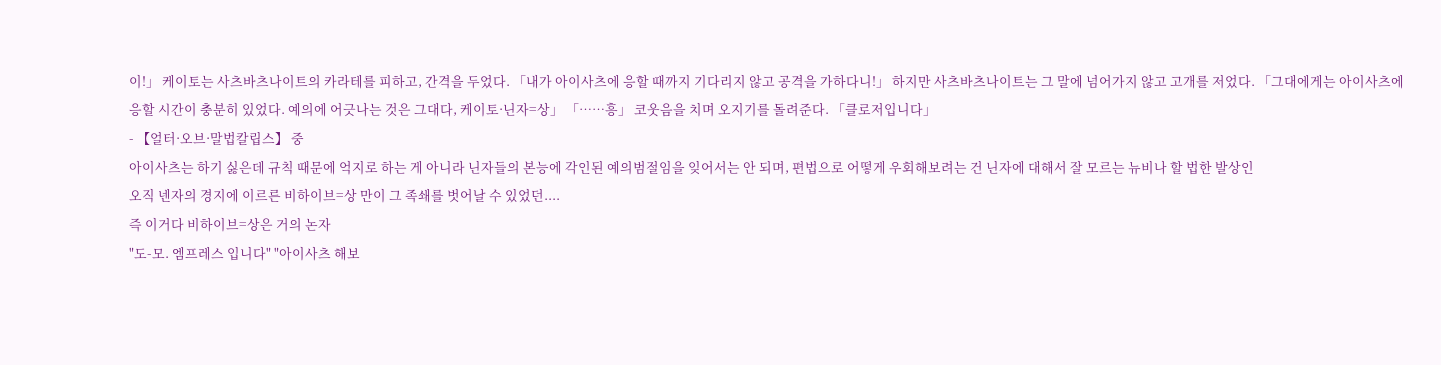이!」 케이토는 사츠바츠나이트의 카라테를 피하고, 간격을 두었다. 「내가 아이사츠에 응할 때까지 기다리지 않고 공격을 가하다니!」 하지만 사츠바츠나이트는 그 말에 넘어가지 않고 고개를 저었다. 「그대에게는 아이사츠에 응할 시간이 충분히 있었다. 예의에 어긋나는 것은 그대다, 케이토·닌자=상」 「……흥」 코웃음을 치며 오지기를 돌려준다. 「클로저입니다」
- 【얼터·오브·말법칼립스】 중
아이사츠는 하기 싫은데 규칙 때문에 억지로 하는 게 아니라 닌자들의 본능에 각인된 예의범절임을 잊어서는 안 되며, 편법으로 어떻게 우회해보려는 건 닌자에 대해서 잘 모르는 뉴비나 할 법한 발상인
오직 넨자의 경지에 이르른 비하이브=상 만이 그 족쇄를 벗어날 수 있었던....
즉 이거다 비하이브=상은 거의 논자
"도-모. 엠프레스 입니다" "아이사츠 해보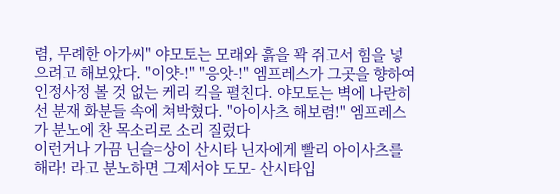렴, 무례한 아가씨" 야모토는 모래와 흙을 꽉 쥐고서 힘을 넣으려고 해보았다. "이얏-!" "응앗-!" 엠프레스가 그곳을 향하여 인정사정 볼 것 없는 케리 킥을 펼친다. 야모토는 벽에 나란히 선 분재 화분들 속에 쳐박혔다. "아이사츠 해보렴!" 엠프레스가 분노에 찬 목소리로 소리 질렀다
이런거나 가끔 닌슬=상이 산시타 닌자에게 빨리 아이사츠를 해라! 라고 분노하면 그제서야 도모- 산시타입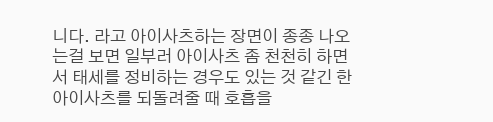니다. 라고 아이사츠하는 장면이 종종 나오는걸 보면 일부러 아이사츠 좀 천천히 하면서 태세를 정비하는 경우도 있는 것 같긴 한
아이사츠를 되돌려줄 때 호흡을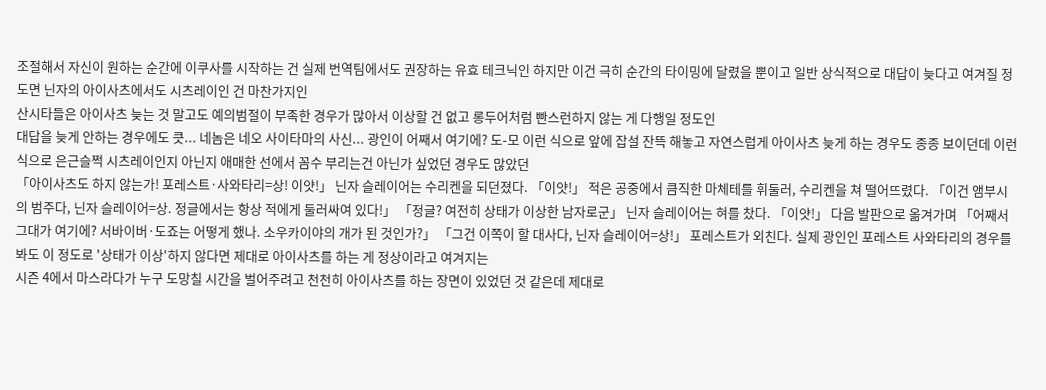조절해서 자신이 원하는 순간에 이쿠사를 시작하는 건 실제 번역팀에서도 권장하는 유효 테크닉인 하지만 이건 극히 순간의 타이밍에 달렸을 뿐이고 일반 상식적으로 대답이 늦다고 여겨질 정도면 닌자의 아이사츠에서도 시츠레이인 건 마찬가지인
산시타들은 아이사츠 늦는 것 말고도 예의범절이 부족한 경우가 많아서 이상할 건 없고 롱두어처럼 빤스런하지 않는 게 다행일 정도인
대답을 늦게 안하는 경우에도 큿... 네놈은 네오 사이타마의 사신... 광인이 어째서 여기에? 도-모 이런 식으로 앞에 잡설 잔뜩 해놓고 자연스럽게 아이사츠 늦게 하는 경우도 종종 보이던데 이런식으로 은근슬쩍 시츠레이인지 아닌지 애매한 선에서 꼼수 부리는건 아닌가 싶었던 경우도 많았던
「아이사츠도 하지 않는가! 포레스트·사와타리=상! 이얏!」 닌자 슬레이어는 수리켄을 되던졌다. 「이얏!」 적은 공중에서 큼직한 마체테를 휘둘러, 수리켄을 쳐 떨어뜨렸다. 「이건 앰부시의 범주다, 닌자 슬레이어=상. 정글에서는 항상 적에게 둘러싸여 있다!」 「정글? 여전히 상태가 이상한 남자로군」 닌자 슬레이어는 혀를 찼다. 「이얏!」 다음 발판으로 옮겨가며 「어째서 그대가 여기에? 서바이버·도죠는 어떻게 했나. 소우카이야의 개가 된 것인가?」 「그건 이쪽이 할 대사다, 닌자 슬레이어=상!」 포레스트가 외친다. 실제 광인인 포레스트 사와타리의 경우를 봐도 이 정도로 '상태가 이상'하지 않다면 제대로 아이사츠를 하는 게 정상이라고 여겨지는
시즌 4에서 마스라다가 누구 도망칠 시간을 벌어주려고 천천히 아이사츠를 하는 장면이 있었던 것 같은데 제대로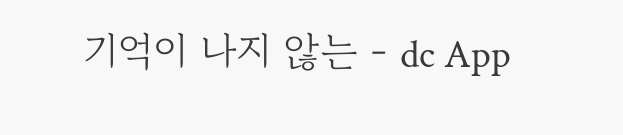기억이 나지 않는 - dc App